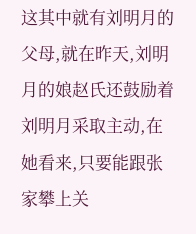这其中就有刘明月的父母,就在昨天,刘明月的娘赵氏还鼓励着刘明月采取主动,在她看来,只要能跟张家攀上关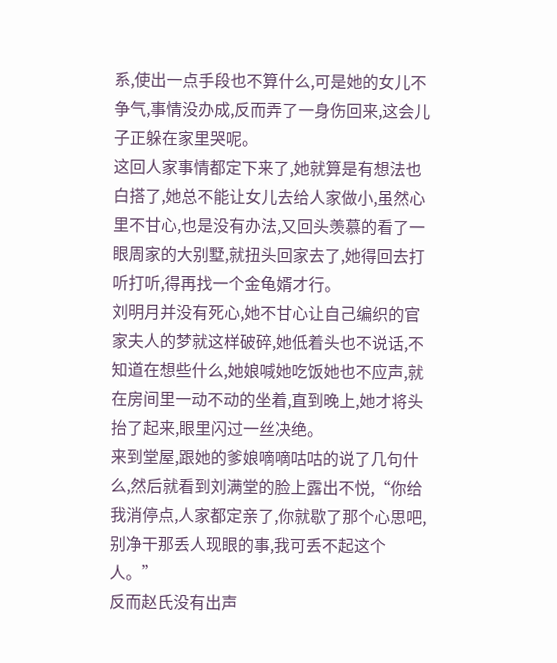系,使出一点手段也不算什么,可是她的女儿不争气,事情没办成,反而弄了一身伤回来,这会儿子正躲在家里哭呢。
这回人家事情都定下来了,她就算是有想法也白搭了,她总不能让女儿去给人家做小,虽然心里不甘心,也是没有办法,又回头羡慕的看了一眼周家的大别墅,就扭头回家去了,她得回去打听打听,得再找一个金龟婿才行。
刘明月并没有死心,她不甘心让自己编织的官家夫人的梦就这样破碎,她低着头也不说话,不知道在想些什么,她娘喊她吃饭她也不应声,就在房间里一动不动的坐着,直到晚上,她才将头抬了起来,眼里闪过一丝决绝。
来到堂屋,跟她的爹娘嘀嘀咕咕的说了几句什么,然后就看到刘满堂的脸上露出不悦,“你给我消停点,人家都定亲了,你就歇了那个心思吧,别净干那丢人现眼的事,我可丢不起这个人。”
反而赵氏没有出声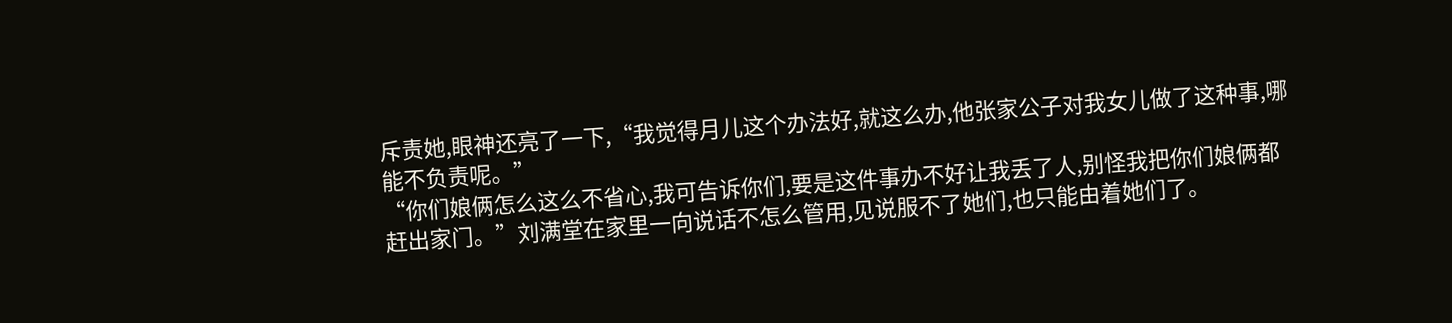斥责她,眼神还亮了一下,“我觉得月儿这个办法好,就这么办,他张家公子对我女儿做了这种事,哪能不负责呢。”
“你们娘俩怎么这么不省心,我可告诉你们,要是这件事办不好让我丢了人,别怪我把你们娘俩都赶出家门。”刘满堂在家里一向说话不怎么管用,见说服不了她们,也只能由着她们了。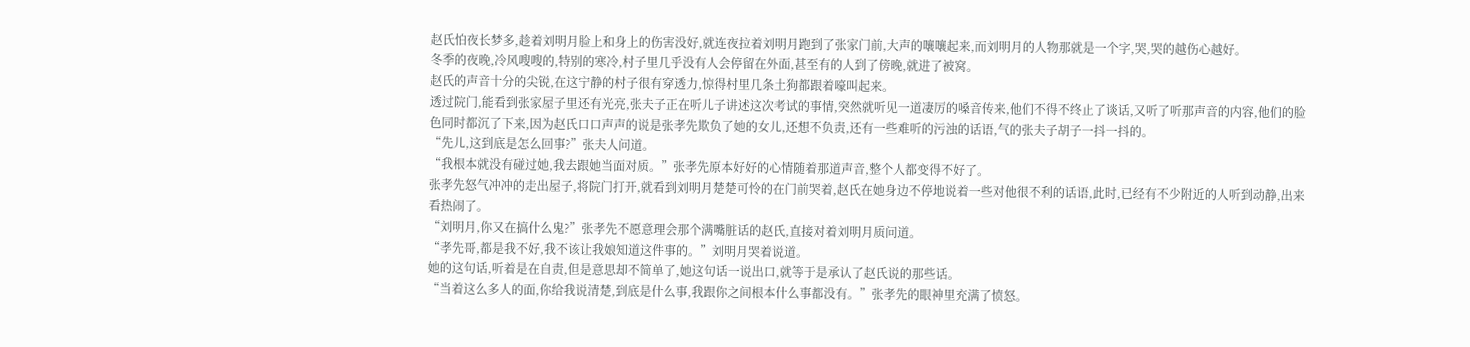赵氏怕夜长梦多,趁着刘明月脸上和身上的伤害没好,就连夜拉着刘明月跑到了张家门前,大声的嚷嚷起来,而刘明月的人物那就是一个字,哭,哭的越伤心越好。
冬季的夜晚,冷风嗖嗖的,特别的寒冷,村子里几乎没有人会停留在外面,甚至有的人到了傍晚,就进了被窝。
赵氏的声音十分的尖锐,在这宁静的村子很有穿透力,惊得村里几条土狗都跟着嚎叫起来。
透过院门,能看到张家屋子里还有光亮,张夫子正在听儿子讲述这次考试的事情,突然就听见一道凄厉的嗓音传来,他们不得不终止了谈话,又听了听那声音的内容,他们的脸色同时都沉了下来,因为赵氏口口声声的说是张孝先欺负了她的女儿,还想不负责,还有一些难听的污浊的话语,气的张夫子胡子一抖一抖的。
“先儿,这到底是怎么回事?”张夫人问道。
“我根本就没有碰过她,我去跟她当面对质。”张孝先原本好好的心情随着那道声音,整个人都变得不好了。
张孝先怒气冲冲的走出屋子,将院门打开,就看到刘明月楚楚可怜的在门前哭着,赵氏在她身边不停地说着一些对他很不利的话语,此时,已经有不少附近的人听到动静,出来看热闹了。
“刘明月,你又在搞什么鬼?”张孝先不愿意理会那个满嘴脏话的赵氏,直接对着刘明月质问道。
“孝先哥,都是我不好,我不该让我娘知道这件事的。”刘明月哭着说道。
她的这句话,听着是在自责,但是意思却不简单了,她这句话一说出口,就等于是承认了赵氏说的那些话。
“当着这么多人的面,你给我说清楚,到底是什么事,我跟你之间根本什么事都没有。”张孝先的眼神里充满了愤怒。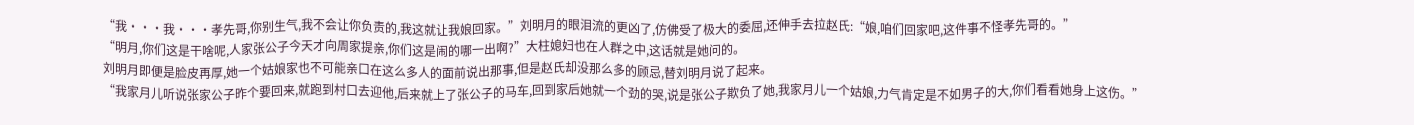“我···我···孝先哥,你别生气,我不会让你负责的,我这就让我娘回家。”刘明月的眼泪流的更凶了,仿佛受了极大的委屈,还伸手去拉赵氏:“娘,咱们回家吧,这件事不怪孝先哥的。”
“明月,你们这是干啥呢,人家张公子今天才向周家提亲,你们这是闹的哪一出啊?”大柱媳妇也在人群之中,这话就是她问的。
刘明月即便是脸皮再厚,她一个姑娘家也不可能亲口在这么多人的面前说出那事,但是赵氏却没那么多的顾忌,替刘明月说了起来。
“我家月儿听说张家公子昨个要回来,就跑到村口去迎他,后来就上了张公子的马车,回到家后她就一个劲的哭,说是张公子欺负了她,我家月儿一个姑娘,力气肯定是不如男子的大,你们看看她身上这伤。”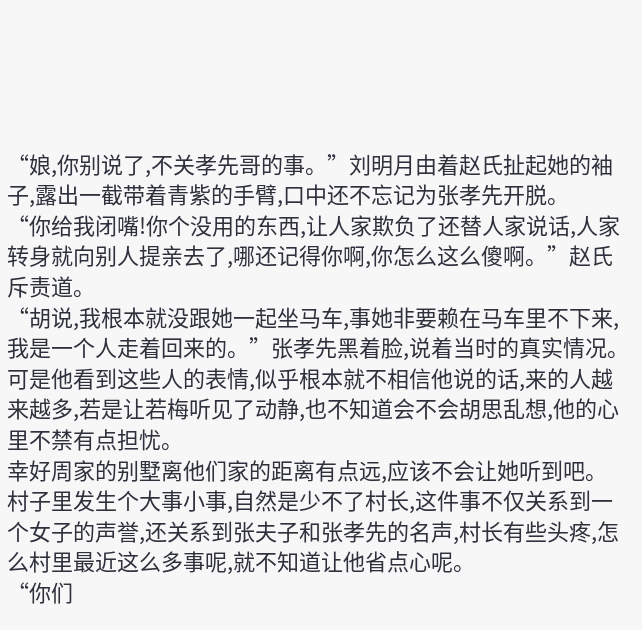“娘,你别说了,不关孝先哥的事。”刘明月由着赵氏扯起她的袖子,露出一截带着青紫的手臂,口中还不忘记为张孝先开脱。
“你给我闭嘴!你个没用的东西,让人家欺负了还替人家说话,人家转身就向别人提亲去了,哪还记得你啊,你怎么这么傻啊。”赵氏斥责道。
“胡说,我根本就没跟她一起坐马车,事她非要赖在马车里不下来,我是一个人走着回来的。”张孝先黑着脸,说着当时的真实情况。
可是他看到这些人的表情,似乎根本就不相信他说的话,来的人越来越多,若是让若梅听见了动静,也不知道会不会胡思乱想,他的心里不禁有点担忧。
幸好周家的别墅离他们家的距离有点远,应该不会让她听到吧。
村子里发生个大事小事,自然是少不了村长,这件事不仅关系到一个女子的声誉,还关系到张夫子和张孝先的名声,村长有些头疼,怎么村里最近这么多事呢,就不知道让他省点心呢。
“你们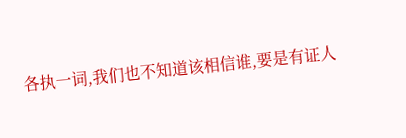各执一词,我们也不知道该相信谁,要是有证人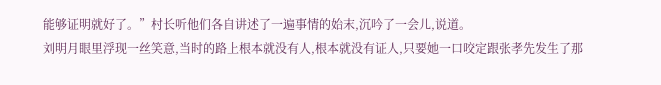能够证明就好了。”村长听他们各自讲述了一遍事情的始末,沉吟了一会儿,说道。
刘明月眼里浮现一丝笑意,当时的路上根本就没有人,根本就没有证人,只要她一口咬定跟张孝先发生了那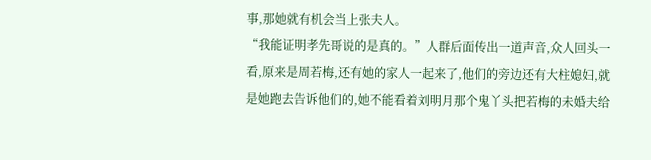事,那她就有机会当上张夫人。
“我能证明孝先哥说的是真的。”人群后面传出一道声音,众人回头一看,原来是周若梅,还有她的家人一起来了,他们的旁边还有大柱媳妇,就是她跑去告诉他们的,她不能看着刘明月那个鬼丫头把若梅的未婚夫给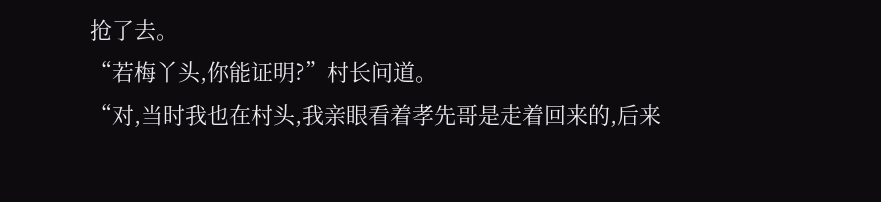抢了去。
“若梅丫头,你能证明?”村长问道。
“对,当时我也在村头,我亲眼看着孝先哥是走着回来的,后来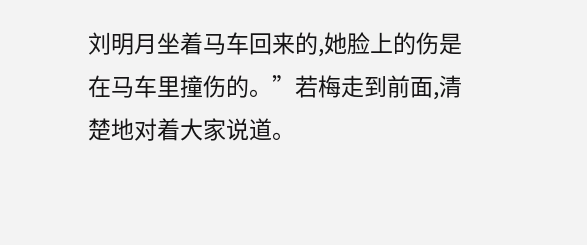刘明月坐着马车回来的,她脸上的伤是在马车里撞伤的。”若梅走到前面,清楚地对着大家说道。